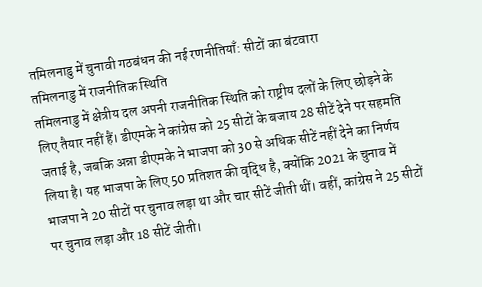तमिलनाडु में चुनावी गठबंधन की नई रणनीतियाँ: सीटों का बंटवारा
तमिलनाडु में राजनीतिक स्थिति
तमिलनाडु में क्षेत्रीय दल अपनी राजनीतिक स्थिति को राष्ट्रीय दलों के लिए छोड़ने के लिए तैयार नहीं हैं। डीएमके ने कांग्रेस को 25 सीटों के बजाय 28 सीटें देने पर सहमति जताई है, जबकि अन्ना डीएमके ने भाजपा को 30 से अधिक सीटें नहीं देने का निर्णय लिया है। यह भाजपा के लिए 50 प्रतिशत की वृद्धि है, क्योंकि 2021 के चुनाव में भाजपा ने 20 सीटों पर चुनाव लड़ा था और चार सीटें जीती थीं। वहीं, कांग्रेस ने 25 सीटों पर चुनाव लड़ा और 18 सीटें जीती।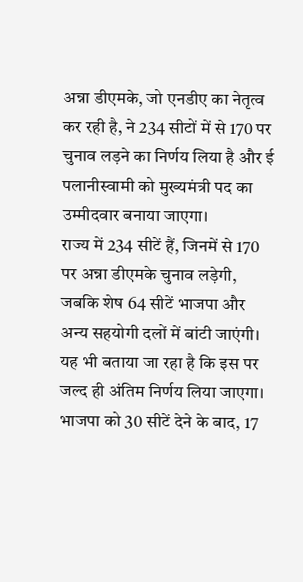अन्ना डीएमके, जो एनडीए का नेतृत्व कर रही है, ने 234 सीटों में से 170 पर चुनाव लड़ने का निर्णय लिया है और ई पलानीस्वामी को मुख्यमंत्री पद का उम्मीदवार बनाया जाएगा।
राज्य में 234 सीटें हैं, जिनमें से 170 पर अन्ना डीएमके चुनाव लड़ेगी, जबकि शेष 64 सीटें भाजपा और अन्य सहयोगी दलों में बांटी जाएंगी। यह भी बताया जा रहा है कि इस पर जल्द ही अंतिम निर्णय लिया जाएगा। भाजपा को 30 सीटें देने के बाद, 17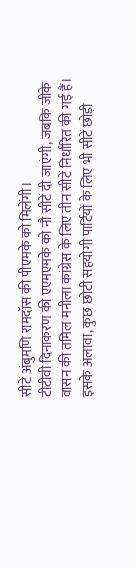सीटें अंबुमणि रामदॉस की पीएमके को मिलेंगी।
टीटीवी दिनाकरण की एएमएमके को नौ सीटें दी जाएंगी, जबकि जीके वासन की तमिल मनीला कांग्रेस के लिए तीन सीटें निर्धारित की गई हैं। इसके अलावा, कुछ छोटी सहयोगी पार्टियों के लिए भी सीटें छोड़ी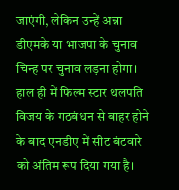जाएंगी, लेकिन उन्हें अन्ना डीएमके या भाजपा के चुनाव चिन्ह पर चुनाव लड़ना होगा। हाल ही में फिल्म स्टार थलपति विजय के गठबंधन से बाहर होने के बाद एनडीए में सीट बंटवारे को अंतिम रूप दिया गया है।